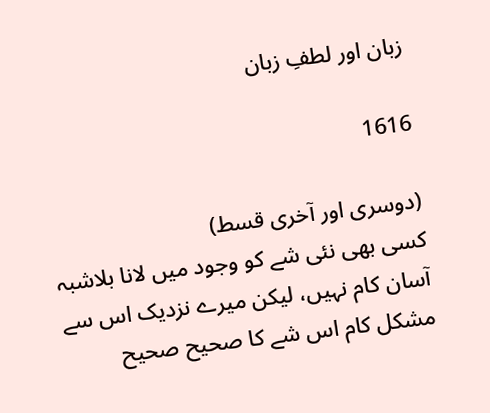زبان اور لطفِ زبان

1616

(دوسری اور آخری قسط)
کسی بھی نئی شے کو وجود میں لانا بلاشبہ آسان کام نہیں، لیکن میرے نزدیک اس سے مشکل کام اس شے کا صحیح صحیح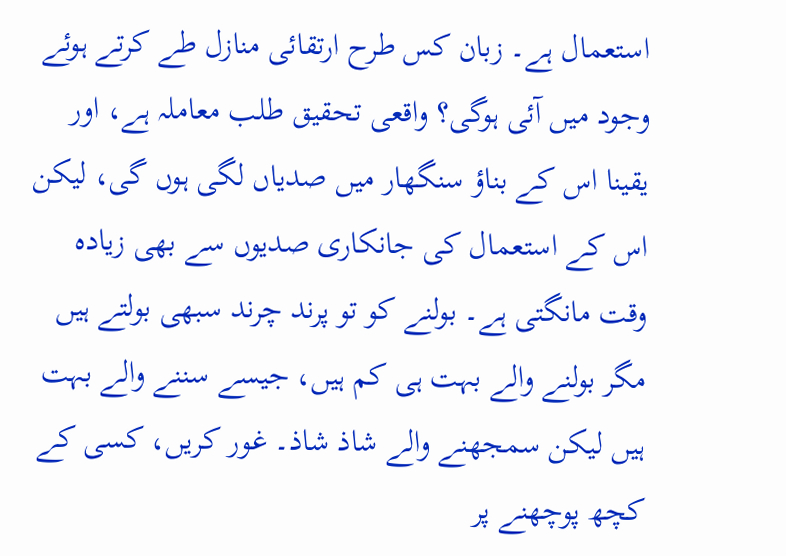استعمال ہے۔ زبان کس طرح ارتقائی منازل طے کرتے ہوئے وجود میں آئی ہوگی؟ واقعی تحقیق طلب معاملہ ہے، اور یقینا اس کے بناؤ سنگھار میں صدیاں لگی ہوں گی، لیکن اس کے استعمال کی جانکاری صدیوں سے بھی زیادہ وقت مانگتی ہے۔ بولنے کو تو پرند چرند سبھی بولتے ہیں مگر بولنے والے بہت ہی کم ہیں، جیسے سننے والے بہت ہیں لیکن سمجھنے والے شاذ شاذ۔ غور کریں، کسی کے کچھ پوچھنے پر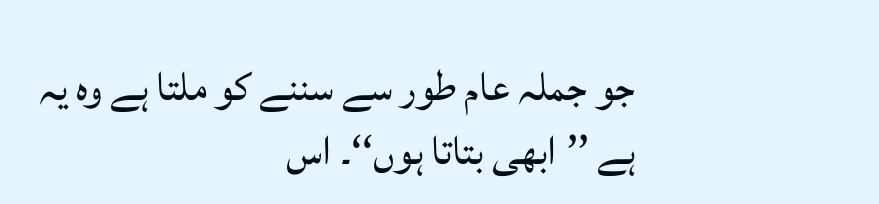جو جملہ عام طور سے سننے کو ملتا ہے وہ یہ ہے ’’ابھی بتاتا ہوں‘‘۔ اس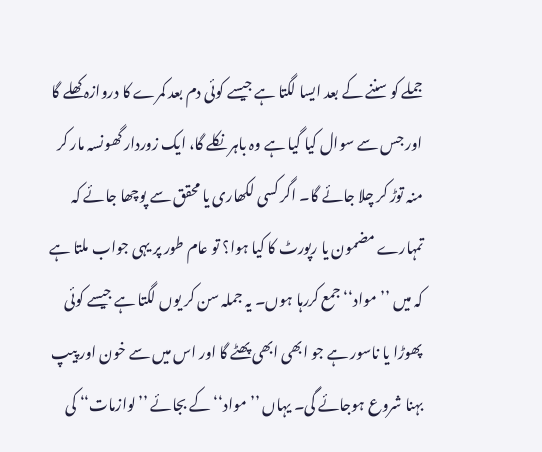جملے کو سننے کے بعد ایسا لگتا ہے جیسے کوئی دم بعد کمرے کا دروازہ کھلے گا اور جس سے سوال کیا گیا ہے وہ باہر نکلے گا، ایک زوردار گھونسہ مار کر منہ توڑ کر چلا جائے گا۔ اگر کسی لکھاری یا محقق سے پوچھا جائے کہ تمہارے مضمون یا رپورٹ کا کیا ہوا؟ تو عام طور پر یہی جواب ملتا ہے کہ میں ’’مواد‘‘ جمع کررہا ہوں۔ یہ جملہ سن کر یوں لگتا ہے جیسے کوئی پھوڑا یا ناسور ہے جو ابھی ابھی پھٹے گا اور اس میں سے خون اور پیپ بہنا شروع ہوجائے گی۔ یہاں ’’مواد‘‘ کے بجائے ’’لوازمات‘‘ کی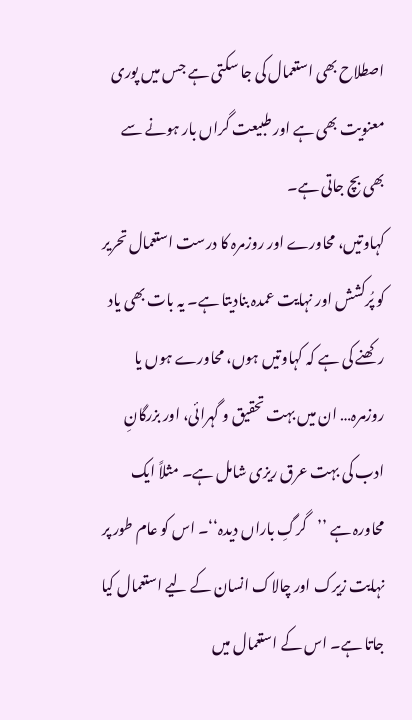اصطلاح بھی استعمال کی جا سکتی ہے جس میں پوری معنویت بھی ہے اور طبیعت گراں بار ہونے سے بھی بچ جاتی ہے۔
کہاوتیں، محاورے اور روزمرہ کا درست استعمال تحریر کو پُرکشش اور نہایت عمدہ بنادیتا ہے۔ یہ بات بھی یاد رکھنے کی ہے کہ کہاوتیں ہوں، محاورے ہوں یا روزمرہ… ان میں بہت تحقیق و گہرائی، اور بزرگانِ ادب کی بہت عرق ریزی شامل ہے۔ مثلاً ایک محاورہ ہے ’’گرگِ باراں دیدہ‘‘۔ اس کو عام طور پر نہایت زیرک اور چالاک انسان کے لیے استعمال کیا جاتا ہے۔ اس کے استعمال میں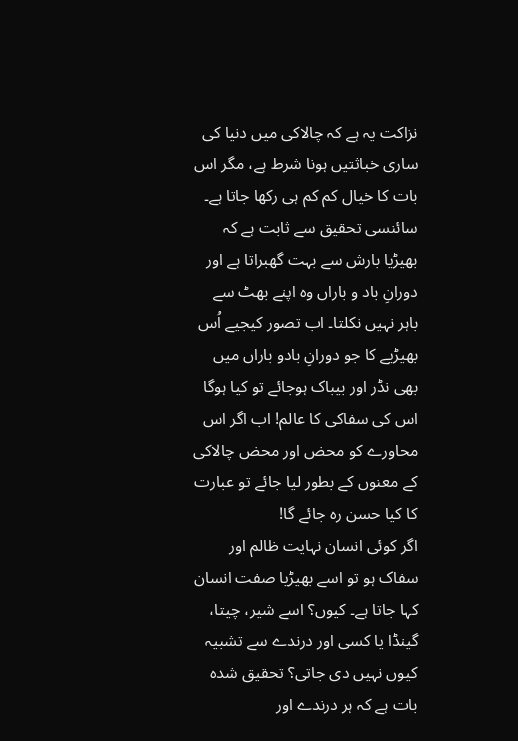نزاکت یہ ہے کہ چالاکی میں دنیا کی ساری خباثتیں ہونا شرط ہے، مگر اس بات کا خیال کم کم ہی رکھا جاتا ہے۔ سائنسی تحقیق سے ثابت ہے کہ بھیڑیا بارش سے بہت گھبراتا ہے اور دورانِ باد و باراں وہ اپنے بھٹ سے باہر نہیں نکلتا۔ اب تصور کیجیے اُس بھیڑیے کا جو دورانِ بادو باراں میں بھی نڈر اور بیباک ہوجائے تو کیا ہوگا اس کی سفاکی کا عالم! اب اگر اس محاورے کو محض اور محض چالاکی کے معنوں کے بطور لیا جائے تو عبارت کا کیا حسن رہ جائے گا!
اگر کوئی انسان نہایت ظالم اور سفاک ہو تو اسے بھیڑیا صفت انسان کہا جاتا ہے۔ کیوں؟ اسے شیر، چیتا، گینڈا یا کسی اور درندے سے تشبیہ کیوں نہیں دی جاتی؟ تحقیق شدہ بات ہے کہ ہر درندے اور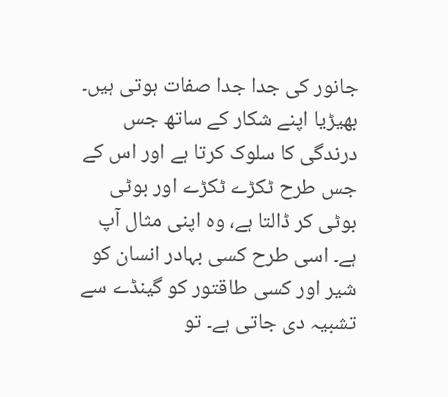جانور کی جدا جدا صفات ہوتی ہیں۔ بھیڑیا اپنے شکار کے ساتھ جس درندگی کا سلوک کرتا ہے اور اس کے جس طرح ٹکڑے ٹکڑے اور بوٹی بوٹی کر ڈالتا ہے، وہ اپنی مثال آپ ہے۔ اسی طرح کسی بہادر انسان کو شیر اور کسی طاقتور کو گینڈے سے تشبیہ دی جاتی ہے۔ تو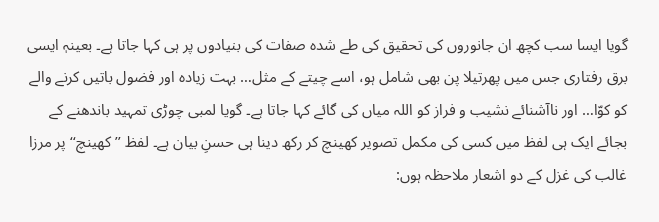گویا ایسا سب کچھ ان جانوروں کی تحقیق کی طے شدہ صفات کی بنیادوں پر ہی کہا جاتا ہے۔ بعینہٖ ایسی برق رفتاری جس میں پھرتیلا پن بھی شامل ہو، اسے چیتے کے مثل… بہت زیادہ اور فضول باتیں کرنے والے کو کوّا… اور ناآشنائے نشیب و فراز کو اللہ میاں کی گائے کہا جاتا ہے۔ گویا لمبی چوڑی تمہید باندھنے کے بجائے ایک ہی لفظ میں کسی کی مکمل تصویر کھینچ کر رکھ دینا ہی حسنِ بیان ہے۔ لفظ ’’کھینچ‘‘ پر مرزا غالب کی غزل کے دو اشعار ملاحظہ ہوں: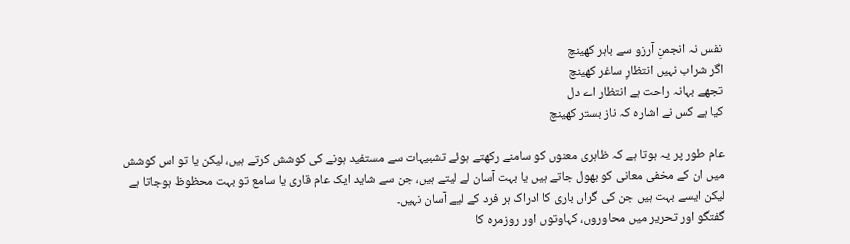نفس نہ انجمنِ آرزو سے باہر کھینچ
اگر شراب نہیں انتظارِ ساغر کھینچ
تجھے بہانہ راحت ہے انتظار اے دل
کیا ہے کس نے اشارہ کہ ناز بستر کھینچ

عام طور پر یہ ہوتا ہے کہ ظاہری معنوں کو سامنے رکھتے ہوئے تشبیہات سے مستفید ہونے کی کوشش کرتے ہیں، لیکن یا تو اس کوشش میں ان کے مخفی معانی کو بھول جاتے ہیں یا بہت آسان لے لیتے ہیں، جن سے شاید ایک عام قاری یا سامع تو بہت محظوظ ہوجاتا ہے لیکن ایسے بہت ہیں جن کی گراں باری کا ادراک ہر فرد کے لیے آسان نہیں۔
گفتگو اور تحریر میں محاوروں، کہاوتوں اور روزمرہ کا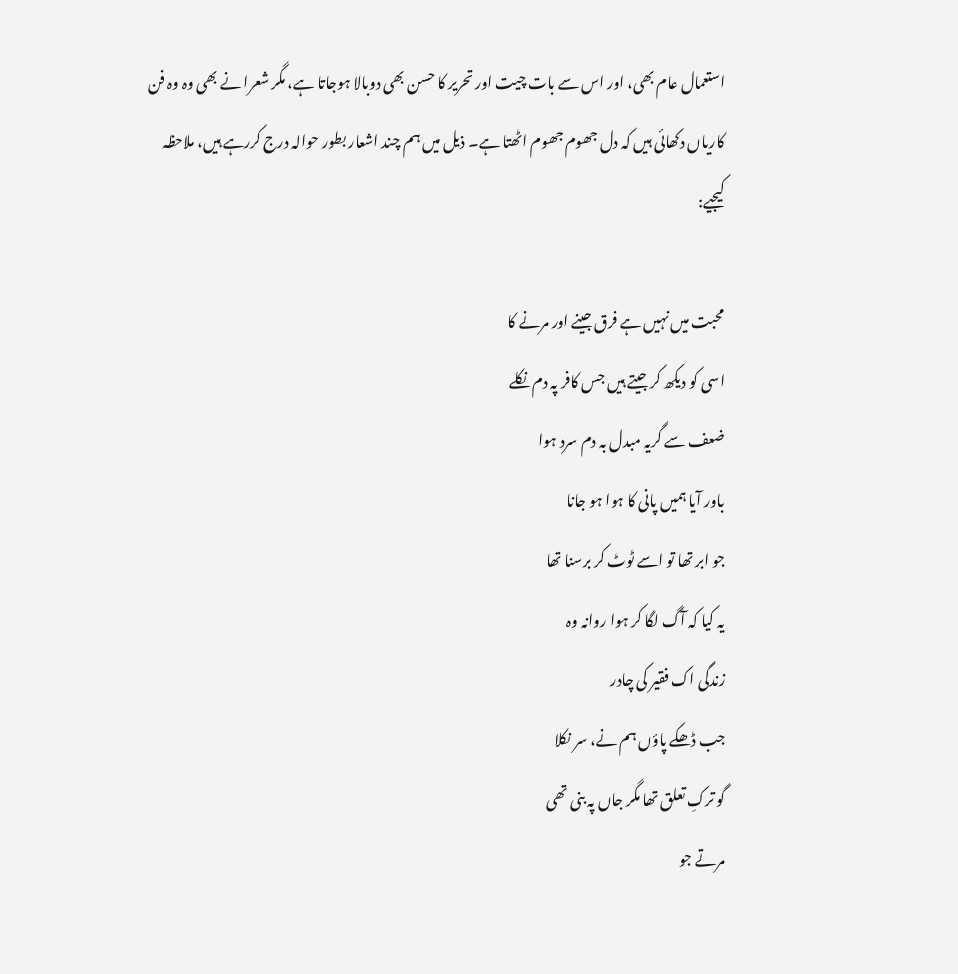استعمال عام بھی، اور اس سے بات چیت اور تحریر کا حسن بھی دوبالا ہوجاتا ہے، مگر شعرا نے بھی وہ وہ فن کاریاں دکھائی ہیں کہ دل جھوم جھوم اٹھتا ہے۔ ذیل میں ہم چند اشعار بطور حوالہ درج کررہے ہیں، ملاحظہ کیجیے:

محبت میں نہیں ہے فرق جینے اور مرنے کا
اسی کو دیکھ کر جیتے ہیں جس کافر پہ دم نکلے
ضعف سے گریہ مبدل بہ دم سرد ہوا
باور آیا ہمیں پانی کا ہوا ہو جانا
جو ابر تھا تو اسے ٹوٹ کر برسنا تھا
یہ کیا کہ آگ لگا کر ہوا روانہ وہ
زندگی اک فقیر کی چادر
جب ڈھکے پاؤں ہم نے، سر نکلا
گو ترکِ تعلق تھا مگر جاں پہ بنی تھی
مرتے جو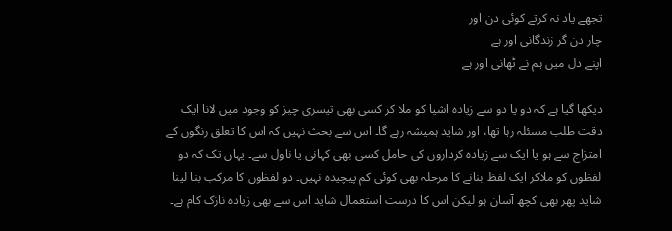تجھے یاد نہ کرتے کوئی دن اور
چار دن گر زندگانی اور ہے
اپنے دل میں ہم نے ٹھانی اور ہے

دیکھا گیا ہے کہ دو یا دو سے زیادہ اشیا کو ملا کر کسی بھی تیسری چیز کو وجود میں لانا ایک دقت طلب مسئلہ رہا تھا، اور شاید ہمیشہ رہے گا۔ اس سے بحث نہیں کہ اس کا تعلق رنگوں کے امتزاج سے ہو یا ایک سے زیادہ کرداروں کی حامل کسی بھی کہانی یا ناول سے۔ یہاں تک کہ دو لفظوں کو ملاکر ایک لفظ بنانے کا مرحلہ بھی کوئی کم پیچیدہ نہیں۔ دو لفظوں کا مرکب بنا لینا شاید پھر بھی کچھ آسان ہو لیکن اس کا درست استعمال شاید اس سے بھی زیادہ نازک کام ہے۔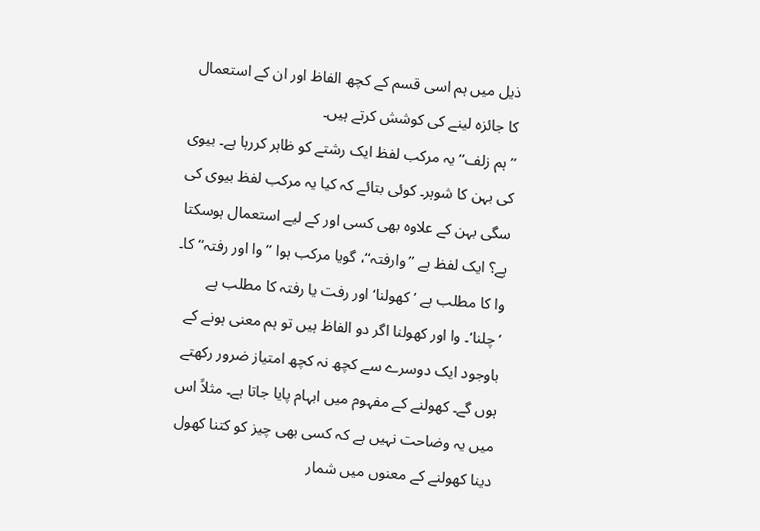ذیل میں ہم اسی قسم کے کچھ الفاظ اور ان کے استعمال کا جائزہ لینے کی کوشش کرتے ہیں۔
’’ہم زلف‘‘ یہ مرکب لفظ ایک رشتے کو ظاہر کررہا ہے۔ بیوی کی بہن کا شوہر۔ کوئی بتائے کہ کیا یہ مرکب لفظ بیوی کی سگی بہن کے علاوہ بھی کسی اور کے لیے استعمال ہوسکتا ہے؟ ایک لفظ ہے ’’وارفتہ‘‘، گویا مرکب ہوا ’’وا اور رفتہ‘‘ کا۔ وا کا مطلب ہے ’کھولنا‘ اور رفت یا رفتہ کا مطلب ہے ’چلنا‘۔ وا اور کھولنا اگر دو الفاظ ہیں تو ہم معنی ہونے کے باوجود ایک دوسرے سے کچھ نہ کچھ امتیاز ضرور رکھتے ہوں گے۔ کھولنے کے مفہوم میں ابہام پایا جاتا ہے۔ مثلاً اس میں یہ وضاحت نہیں ہے کہ کسی بھی چیز کو کتنا کھول دینا کھولنے کے معنوں میں شمار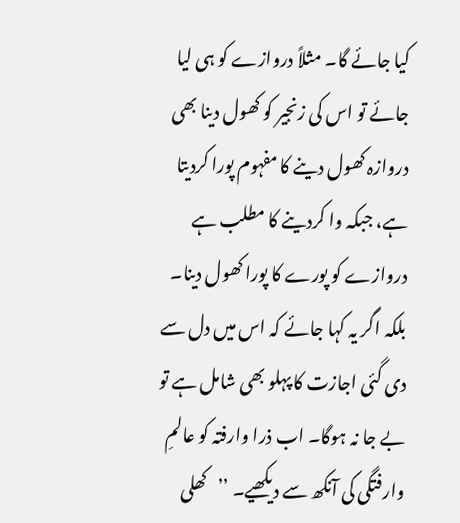کیا جائے گا۔ مثلاً دروازے کو ہی لیا جائے تو اس کی زنجیر کو کھول دینا بھی دروازہ کھول دینے کا مفہوم پورا کردیتا ہے، جبکہ وا کردینے کا مطلب ہے دروازے کو پورے کا پورا کھول دینا۔ بلکہ اگر یہ کہا جائے کہ اس میں دل سے دی گئی اجازت کا پہلو بھی شامل ہے تو بے جا نہ ہوگا۔ اب ذرا وارفتہ کو عالمِ وارفتگی کی آنکھ سے دیکھیے۔ ’’کھلی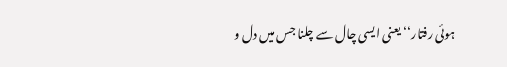ہوئی رفتار‘‘ یعنی ایسی چال سے چلنا جس میں دل و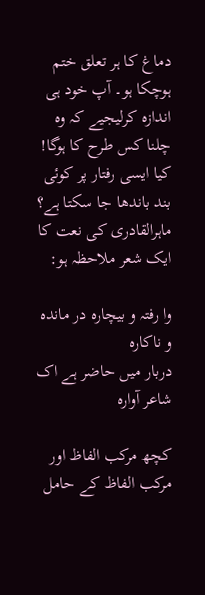دماغ کا ہر تعلق ختم ہوچکا ہو۔ آپ خود ہی اندازہ کرلیجیے کہ وہ چلنا کس طرح کا ہوگا! کیا ایسی رفتار پر کوئی بند باندھا جا سکتا ہے؟ ماہرالقادری کی نعت کا ایک شعر ملاحظہ ہو:

وا رفتہ و بیچارہ در ماندہ و ناکارہ
دربار میں حاضر ہے اک شاعر آوارہ

کچھ مرکب الفاظ اور مرکب الفاظ کے حامل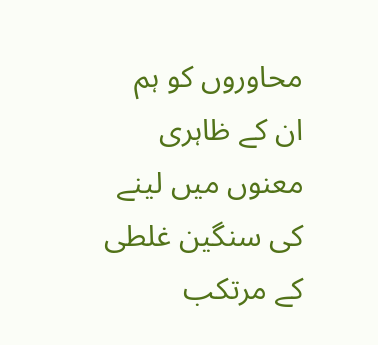محاوروں کو ہم ان کے ظاہری معنوں میں لینے کی سنگین غلطی کے مرتکب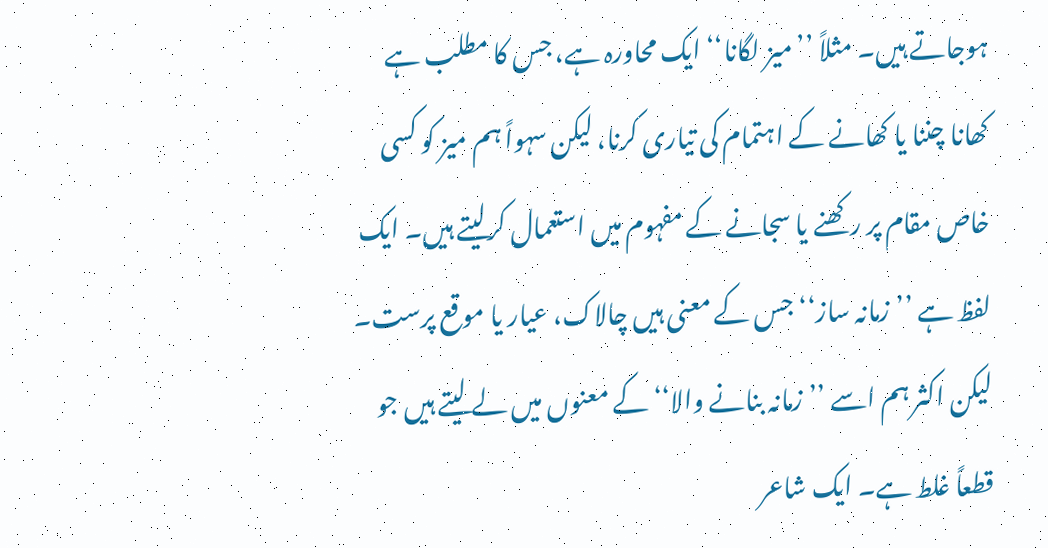ہوجاتے ہیں۔ مثلاً ’’میز لگانا‘‘ ایک محاورہ ہے، جس کا مطلب ہے کھانا چننا یا کھانے کے اہتمام کی تیاری کرنا، لیکن سہواً ہم میز کو کسی خاص مقام پر رکھنے یا سجانے کے مفہوم میں استعمال کرلیتے ہیں۔ ایک لفظ ہے ’’زمانہ ساز‘‘ جس کے معنی ہیں چالاک، عیار یا موقع پرست۔ لیکن اکثر ہم اسے ’’زمانہ بنانے والا‘‘ کے معنوں میں لے لیتے ہیں جو قطعاً غلط ہے۔ ایک شاعر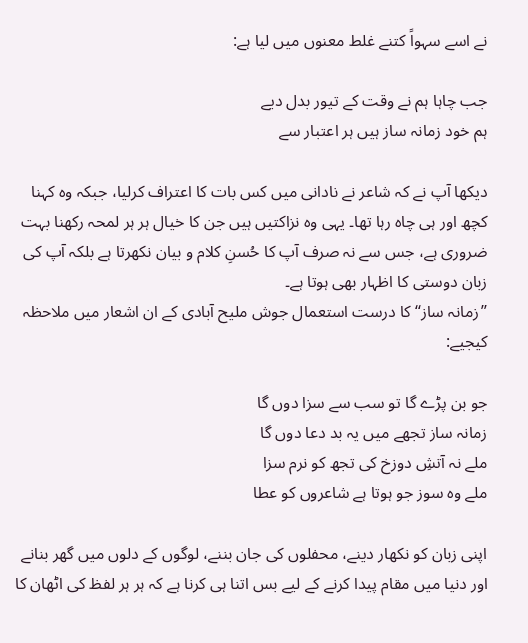نے اسے سہواً کتنے غلط معنوں میں لیا ہے:

جب چاہا ہم نے وقت کے تیور بدل دیے
ہم خود زمانہ ساز ہیں ہر اعتبار سے

دیکھا آپ نے کہ شاعر نے نادانی میں کس بات کا اعتراف کرلیا، جبکہ وہ کہنا کچھ اور ہی چاہ رہا تھا۔ یہی وہ نزاکتیں ہیں جن کا خیال ہر ہر لمحہ رکھنا بہت ضروری ہے، جس سے نہ صرف آپ کا حُسنِ کلام و بیان نکھرتا ہے بلکہ آپ کی زبان دوستی کا اظہار بھی ہوتا ہے۔
’’زمانہ ساز‘‘ کا درست استعمال جوش ملیح آبادی کے ان اشعار میں ملاحظہ کیجیے:

جو بن پڑے گا تو سب سے سزا دوں گا
زمانہ ساز تجھے میں یہ بد دعا دوں گا
ملے نہ آتشِ دوزخ کی تجھ کو نرم سزا
ملے وہ سوز جو ہوتا ہے شاعروں کو عطا

اپنی زبان کو نکھار دینے، محفلوں کی جان بننے، لوگوں کے دلوں میں گھر بنانے اور دنیا میں مقام پیدا کرنے کے لیے بس اتنا ہی کرنا ہے کہ ہر ہر لفظ کی اٹھان کا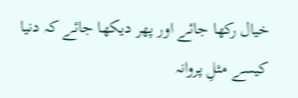خیال رکھا جائے اور پھر دیکھا جائے کہ دنیا کیسے مثلِ پروانہ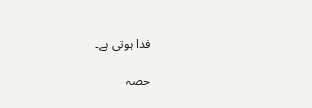فدا ہوتی ہے۔

حصہ